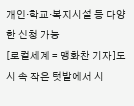개인·학교·복지시설 등 다양한 신청 가능
[로컬세계 = 맹화찬 기자]도시 속 작은 텃밭에서 시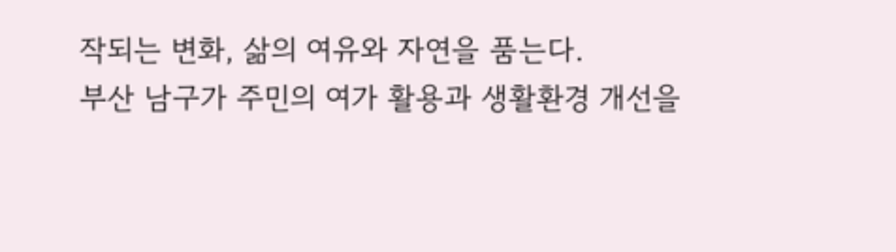작되는 변화, 삶의 여유와 자연을 품는다.
부산 남구가 주민의 여가 활용과 생활환경 개선을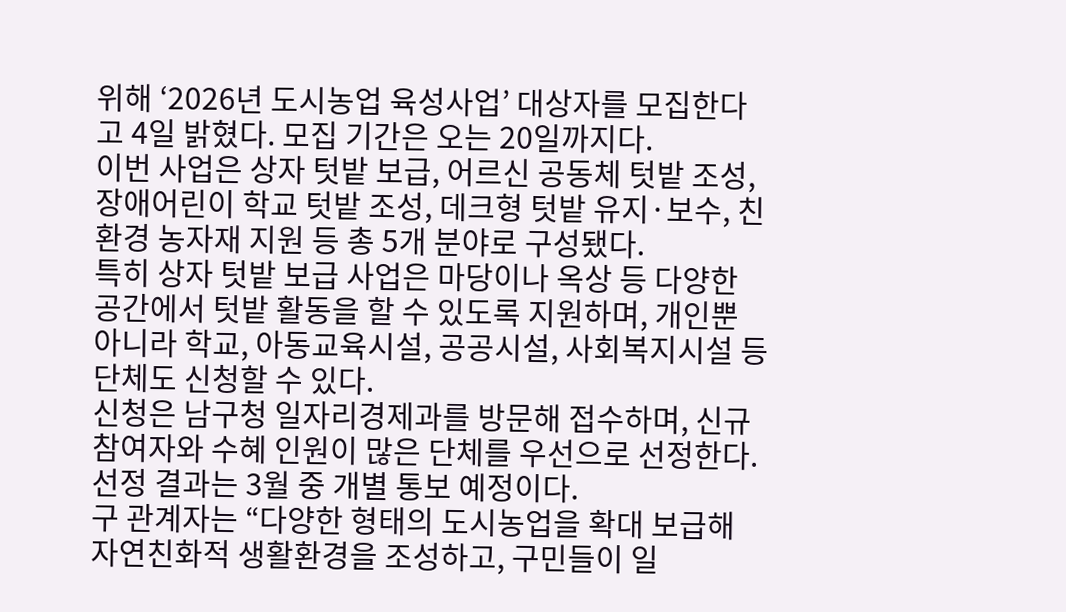위해 ‘2026년 도시농업 육성사업’ 대상자를 모집한다고 4일 밝혔다. 모집 기간은 오는 20일까지다.
이번 사업은 상자 텃밭 보급, 어르신 공동체 텃밭 조성, 장애어린이 학교 텃밭 조성, 데크형 텃밭 유지·보수, 친환경 농자재 지원 등 총 5개 분야로 구성됐다.
특히 상자 텃밭 보급 사업은 마당이나 옥상 등 다양한 공간에서 텃밭 활동을 할 수 있도록 지원하며, 개인뿐 아니라 학교, 아동교육시설, 공공시설, 사회복지시설 등 단체도 신청할 수 있다.
신청은 남구청 일자리경제과를 방문해 접수하며, 신규 참여자와 수혜 인원이 많은 단체를 우선으로 선정한다. 선정 결과는 3월 중 개별 통보 예정이다.
구 관계자는 “다양한 형태의 도시농업을 확대 보급해 자연친화적 생활환경을 조성하고, 구민들이 일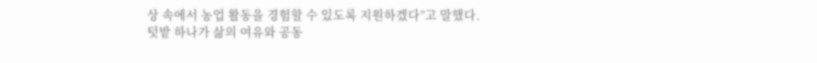상 속에서 농업 활동을 경험할 수 있도록 지원하겠다”고 말했다.
텃밭 하나가 삶의 여유와 공동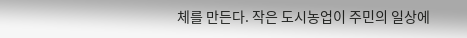체를 만든다. 작은 도시농업이 주민의 일상에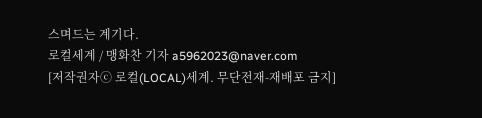스며드는 계기다.
로컬세계 / 맹화찬 기자 a5962023@naver.com
[저작권자ⓒ 로컬(LOCAL)세계. 무단전재-재배포 금지]